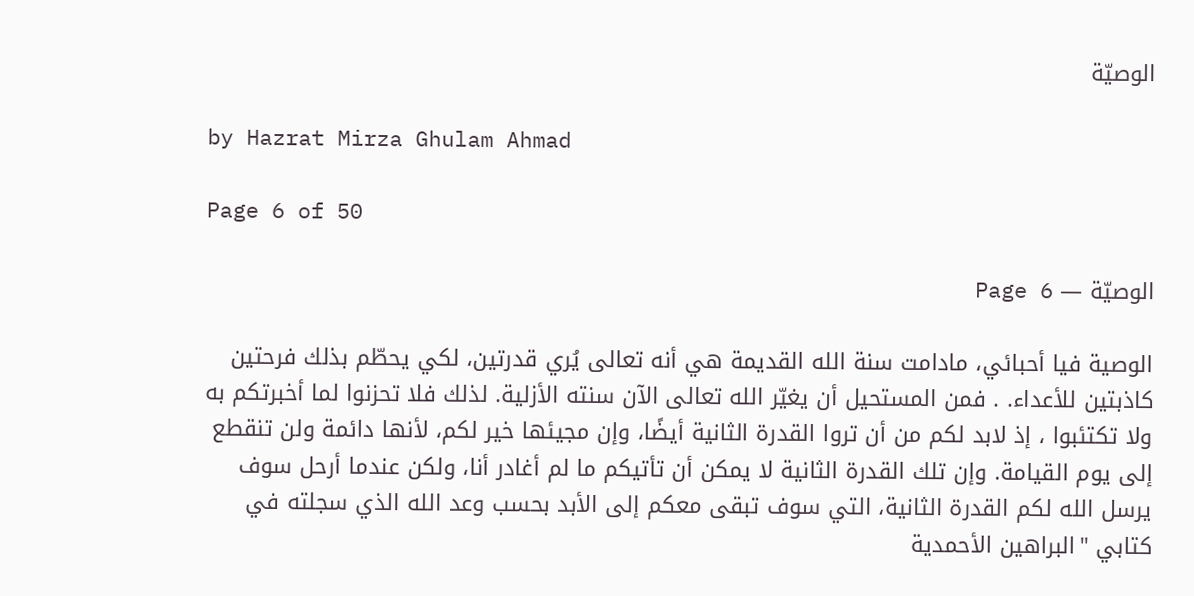الوصيّة

by Hazrat Mirza Ghulam Ahmad

Page 6 of 50

الوصيّة — Page 6

الوصية فيا أحبائي، مادامت سنة الله القديمة هي أنه تعالى يُري قدرتين، لكي يحطّم بذلك فرحتين كاذبتين للأعداء. . فمن المستحيل أن يغيّر الله تعالى الآن سنته الأزلية. لذلك فلا تحزنوا لما أخبرتكم به ولا تكتئبوا ، إذ لابد لكم من أن تروا القدرة الثانية أيضًا، وإن مجيئها خير لكم، لأنها دائمة ولن تنقطع إلى يوم القيامة. وإن تلك القدرة الثانية لا يمكن أن تأتيكم ما لم أغادر أنا، ولكن عندما أرحل سوف يرسل الله لكم القدرة الثانية، التي سوف تبقى معكم إلى الأبد بحسب وعد الله الذي سجلته في كتابي "البراهين الأحمدية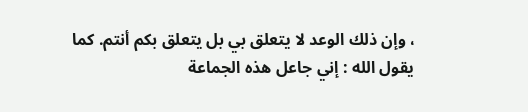، وإن ذلك الوعد لا يتعلق بي بل يتعلق بكم أنتم. كما يقول الله : إني جاعل هذه الجماعة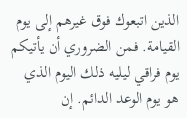الذين اتبعوك فوق غيرهم إلى يوم القيامة. فمن الضروري أن يأتيكم يوم فراقي ليليه ذلك اليوم الذي هو يوم الوعد الدائم. إن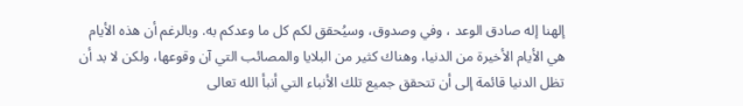إلهنا إله صادق الوعد ، وفي وصدوق، وسيُحقق لكم كل ما وعدكم به. وبالرغم أن هذه الأيام هي الأيام الأخيرة من الدنيا، وهناك كثير من البلايا والمصائب التي آن وقوعها، ولكن لا بد أن تظل الدنيا قائمة إلى أن تتحقق جميع تلك الأنباء التي أنبأ الله تعالى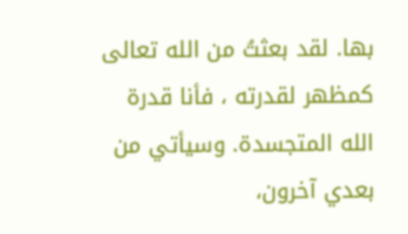بها. لقد بعثتُ من الله تعالى كمظهر لقدرته ، فأنا قدرة الله المتجسدة. وسيأتي من بعدي آخرون،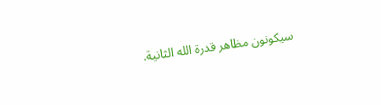سيكونون مظاهر قدرة الله الثانية.